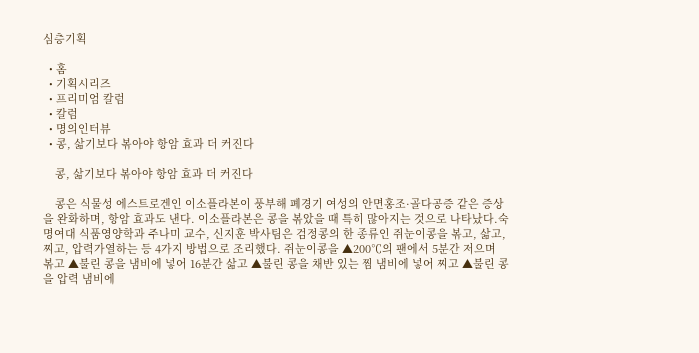심층기획

  • 홈
  • 기획시리즈
  • 프리미엄 칼럼
  • 칼럼
  • 명의인터뷰
  • 콩, 삶기보다 볶아야 항암 효과 더 커진다

    콩, 삶기보다 볶아야 항암 효과 더 커진다

    콩은 식물성 에스트로겐인 이소플라본이 풍부해 폐경기 여성의 안면홍조·골다공증 같은 증상을 완화하며, 항암 효과도 낸다. 이소플라본은 콩을 볶았을 때 특히 많아지는 것으로 나타났다.숙명여대 식품영양학과 주나미 교수, 신지훈 박사팀은 검정콩의 한 종류인 쥐눈이콩을 볶고, 삶고, 찌고, 압력가열하는 등 4가지 방법으로 조리했다. 쥐눈이콩을 ▲200℃의 팬에서 5분간 저으며 볶고 ▲불린 콩을 냄비에 넣어 16분간 삶고 ▲불린 콩을 채반 있는 찜 냄비에 넣어 찌고 ▲불린 콩을 압력 냄비에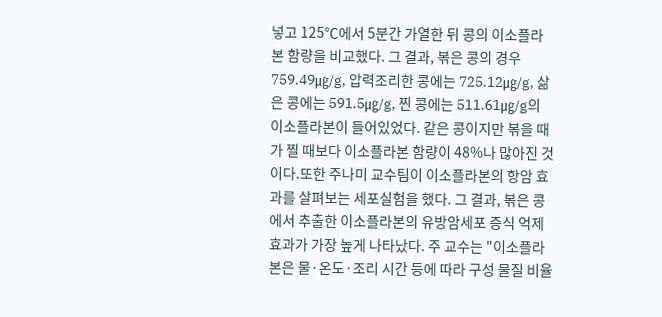넣고 125℃에서 5분간 가열한 뒤 콩의 이소플라본 함량을 비교했다. 그 결과, 볶은 콩의 경우 759.49㎍/g, 압력조리한 콩에는 725.12㎍/g, 삶은 콩에는 591.5㎍/g, 찐 콩에는 511.61㎍/g의 이소플라본이 들어있었다. 같은 콩이지만 볶을 때가 찔 때보다 이소플라본 함량이 48%나 많아진 것이다.또한 주나미 교수팀이 이소플라본의 항암 효과를 살펴보는 세포실험을 했다. 그 결과, 볶은 콩에서 추출한 이소플라본의 유방암세포 증식 억제 효과가 가장 높게 나타났다. 주 교수는 "이소플라본은 물·온도·조리 시간 등에 따라 구성 물질 비율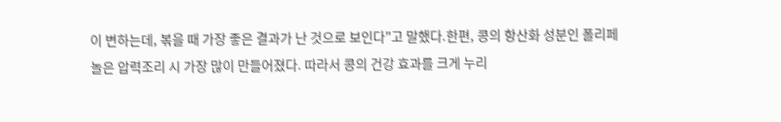이 변하는데, 볶을 때 가장 좋은 결과가 난 것으로 보인다"고 말했다.한편, 콩의 항산화 성분인 폴리페놀은 압력조리 시 가장 많이 만들어졌다. 따라서 콩의 건강 효과를 크게 누리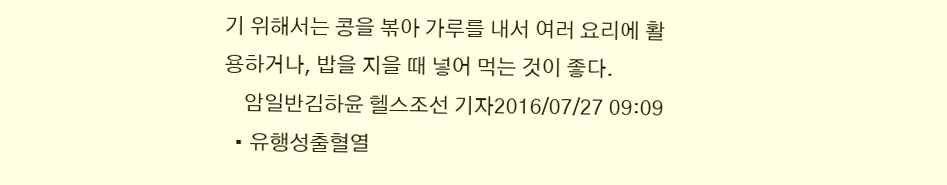기 위해서는 콩을 볶아 가루를 내서 여러 요리에 활용하거나, 밥을 지을 때 넣어 먹는 것이 좋다.
    암일반김하윤 헬스조선 기자2016/07/27 09:09
  • 유행성출혈열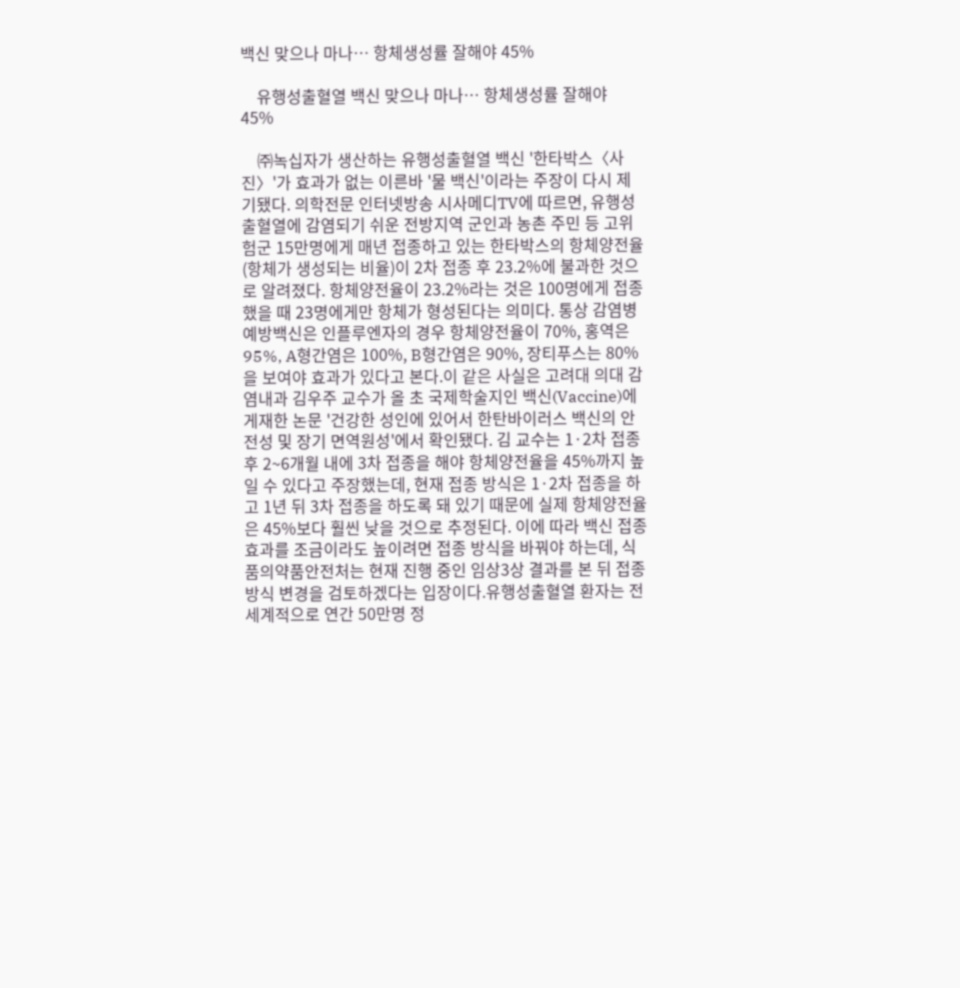백신 맞으나 마나… 항체생성률 잘해야 45%

    유행성출혈열 백신 맞으나 마나… 항체생성률 잘해야 45%

    ㈜녹십자가 생산하는 유행성출혈열 백신 '한타박스〈사진〉'가 효과가 없는 이른바 '물 백신'이라는 주장이 다시 제기됐다. 의학전문 인터넷방송 시사메디TV에 따르면, 유행성출혈열에 감염되기 쉬운 전방지역 군인과 농촌 주민 등 고위험군 15만명에게 매년 접종하고 있는 한타박스의 항체양전율(항체가 생성되는 비율)이 2차 접종 후 23.2%에 불과한 것으로 알려졌다. 항체양전율이 23.2%라는 것은 100명에게 접종했을 때 23명에게만 항체가 형성된다는 의미다. 통상 감염병 예방백신은 인플루엔자의 경우 항체양전율이 70%, 홍역은 95%, A형간염은 100%, B형간염은 90%, 장티푸스는 80%을 보여야 효과가 있다고 본다.이 같은 사실은 고려대 의대 감염내과 김우주 교수가 올 초 국제학술지인 백신(Vaccine)에 게재한 논문 '건강한 성인에 있어서 한탄바이러스 백신의 안전성 및 장기 면역원성'에서 확인됐다. 김 교수는 1·2차 접종 후 2~6개월 내에 3차 접종을 해야 항체양전율을 45%까지 높일 수 있다고 주장했는데, 현재 접종 방식은 1·2차 접종을 하고 1년 뒤 3차 접종을 하도록 돼 있기 때문에 실제 항체양전율은 45%보다 훨씬 낮을 것으로 추정된다. 이에 따라 백신 접종 효과를 조금이라도 높이려면 접종 방식을 바꿔야 하는데, 식품의약품안전처는 현재 진행 중인 임상3상 결과를 본 뒤 접종 방식 변경을 검토하겠다는 입장이다.유행성출혈열 환자는 전 세계적으로 연간 50만명 정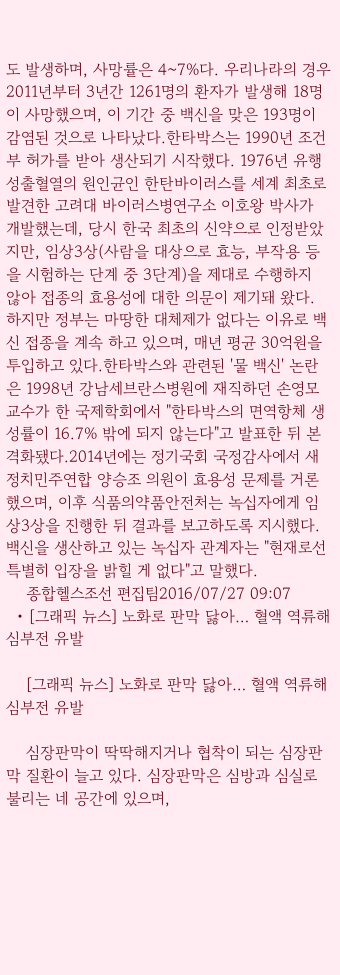도 발생하며, 사망률은 4~7%다. 우리나라의 경우 2011년부터 3년간 1261명의 환자가 발생해 18명이 사망했으며, 이 기간 중 백신을 맞은 193명이 감염된 것으로 나타났다.한타박스는 1990년 조건부 허가를 받아 생산되기 시작했다. 1976년 유행성출혈열의 원인균인 한탄바이러스를 세계 최초로 발견한 고려대 바이러스병연구소 이호왕 박사가 개발했는데, 당시 한국 최초의 신약으로 인정받았지만, 임상3상(사람을 대상으로 효능, 부작용 등을 시험하는 단계 중 3단계)을 제대로 수행하지 않아 접종의 효용성에 대한 의문이 제기돼 왔다. 하지만 정부는 마땅한 대체제가 없다는 이유로 백신 접종을 계속 하고 있으며, 매년 평균 30억원을 투입하고 있다.한타박스와 관련된 '물 백신' 논란은 1998년 강남세브란스병원에 재직하던 손영모 교수가 한 국제학회에서 "한타박스의 면역항체 생성률이 16.7% 밖에 되지 않는다"고 발표한 뒤 본격화됐다.2014년에는 정기국회 국정감사에서 새정치민주연합 양승조 의원이 효용성 문제를 거론했으며, 이후 식품의약품안전처는 녹십자에게 임상3상을 진행한 뒤 결과를 보고하도록 지시했다. 백신을 생산하고 있는 녹십자 관계자는 "현재로선 특별히 입장을 밝힐 게 없다"고 말했다.
    종합헬스조선 편집팀2016/07/27 09:07
  • [그래픽 뉴스] 노화로 판막 닳아… 혈액 역류해 심부전 유발

    [그래픽 뉴스] 노화로 판막 닳아… 혈액 역류해 심부전 유발

    심장판막이 딱딱해지거나 협착이 되는 심장판막 질환이 늘고 있다. 심장판막은 심방과 심실로 불리는 네 공간에 있으며,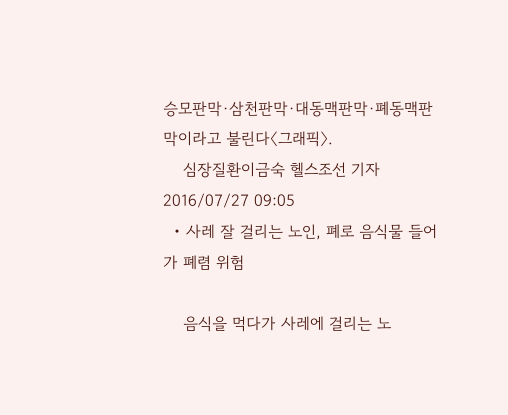승모판막·삼천판막·대동맥판막·폐동맥판막이라고 불린다〈그래픽〉.
    심장질환이금숙 헬스조선 기자2016/07/27 09:05
  • 사레 잘 걸리는 노인, 폐로 음식물 들어가 폐렴 위험

    음식을 먹다가 사레에 걸리는 노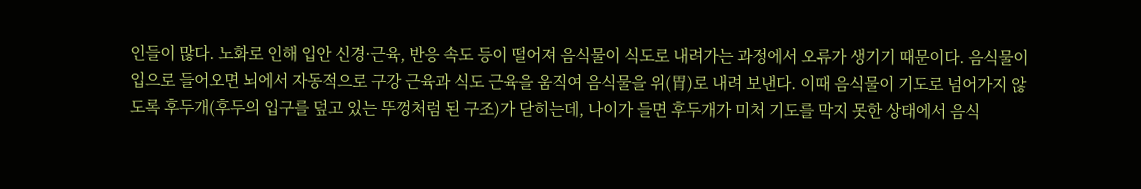인들이 많다. 노화로 인해 입안 신경·근육, 반응 속도 등이 떨어져 음식물이 식도로 내려가는 과정에서 오류가 생기기 때문이다. 음식물이 입으로 들어오면 뇌에서 자동적으로 구강 근육과 식도 근육을 움직여 음식물을 위(胃)로 내려 보낸다. 이때 음식물이 기도로 넘어가지 않도록 후두개(후두의 입구를 덮고 있는 뚜껑처럼 된 구조)가 닫히는데, 나이가 들면 후두개가 미처 기도를 막지 못한 상태에서 음식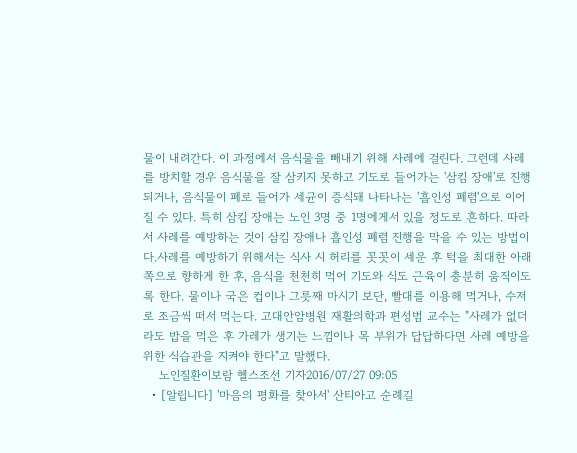물이 내려간다. 이 과정에서 음식물을 빼내기 위해 사레에 걸린다. 그런데 사레를 방치할 경우 음식물을 잘 삼키지 못하고 기도로 들어가는 '삼킴 장애'로 진행되거나, 음식물이 폐로 들어가 세균이 증식돼 나타나는 '흡인성 폐렴'으로 이어질 수 있다. 특히 삼킴 장애는 노인 3명 중 1명에게서 있을 정도로 흔하다. 따라서 사레를 예방하는 것이 삼킴 장애나 흡인성 폐렴 진행을 막을 수 있는 방법이다.사레를 예방하기 위해서는 식사 시 허리를 꼿꼿이 세운 후 턱을 최대한 아래쪽으로 향하게 한 후, 음식을 천천히 먹어 기도와 식도 근육이 충분히 움직이도록 한다. 물이나 국은 컵이나 그릇째 마시기 보단, 빨대를 이용해 먹거나, 수저로 조금씩 떠서 먹는다. 고대안암병원 재활의학과 편성범 교수는 "사레가 없더라도 밥을 먹은 후 가레가 생기는 느낌이나 목 부위가 답답하다면 사레 예방을 위한 식습관을 지켜야 한다"고 말했다.
    노인질환이보람 헬스조선 기자2016/07/27 09:05
  • [알립니다] '마음의 평화를 찾아서' 산티아고 순례길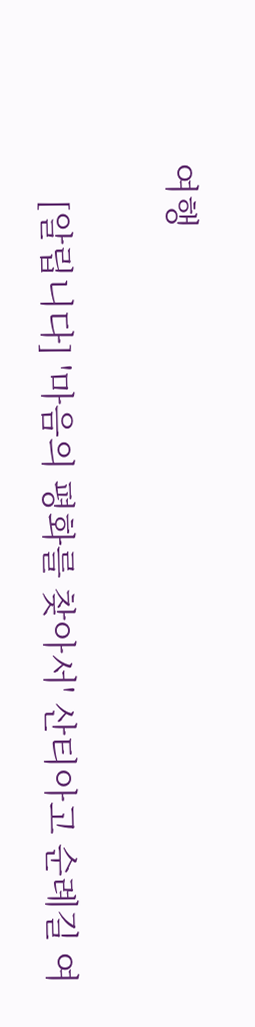여행

    [알립니다] '마음의 평화를 찾아서' 산티아고 순례길 여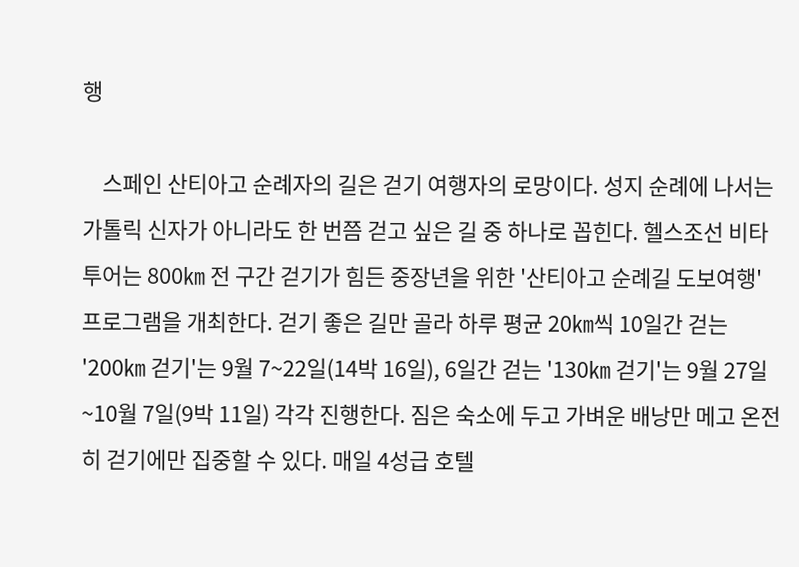행

    스페인 산티아고 순례자의 길은 걷기 여행자의 로망이다. 성지 순례에 나서는 가톨릭 신자가 아니라도 한 번쯤 걷고 싶은 길 중 하나로 꼽힌다. 헬스조선 비타투어는 800㎞ 전 구간 걷기가 힘든 중장년을 위한 '산티아고 순례길 도보여행' 프로그램을 개최한다. 걷기 좋은 길만 골라 하루 평균 20㎞씩 10일간 걷는 '200㎞ 걷기'는 9월 7~22일(14박 16일), 6일간 걷는 '130㎞ 걷기'는 9월 27일~10월 7일(9박 11일) 각각 진행한다. 짐은 숙소에 두고 가벼운 배낭만 메고 온전히 걷기에만 집중할 수 있다. 매일 4성급 호텔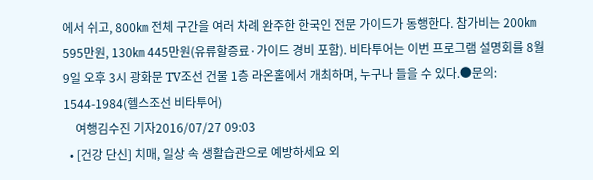에서 쉬고, 800㎞ 전체 구간을 여러 차례 완주한 한국인 전문 가이드가 동행한다. 참가비는 200㎞ 595만원, 130㎞ 445만원(유류할증료·가이드 경비 포함). 비타투어는 이번 프로그램 설명회를 8월 9일 오후 3시 광화문 TV조선 건물 1층 라온홀에서 개최하며, 누구나 들을 수 있다.●문의: 1544-1984(헬스조선 비타투어)
    여행김수진 기자2016/07/27 09:03
  • [건강 단신] 치매, 일상 속 생활습관으로 예방하세요 외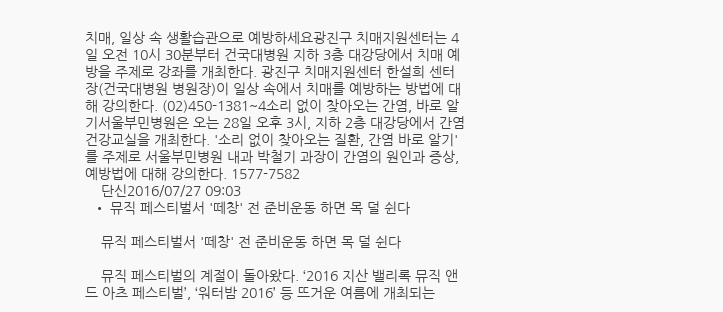치매, 일상 속 생활습관으로 예방하세요광진구 치매지원센터는 4일 오전 10시 30분부터 건국대병원 지하 3층 대강당에서 치매 예방을 주제로 강좌를 개최한다. 광진구 치매지원센터 한설희 센터장(건국대병원 병원장)이 일상 속에서 치매를 예방하는 방법에 대해 강의한다. (02)450-1381~4소리 없이 찾아오는 간염, 바로 알기서울부민병원은 오는 28일 오후 3시, 지하 2층 대강당에서 간염 건강교실을 개최한다. '소리 없이 찾아오는 질환, 간염 바로 알기'를 주제로 서울부민병원 내과 박철기 과장이 간염의 원인과 증상, 예방법에 대해 강의한다. 1577-7582
    단신2016/07/27 09:03
  • 뮤직 페스티벌서 '떼창' 전 준비운동 하면 목 덜 쉰다

    뮤직 페스티벌서 '떼창' 전 준비운동 하면 목 덜 쉰다

    뮤직 페스티벌의 계절이 돌아왔다. ‘2016 지산 밸리록 뮤직 앤드 아츠 페스티벌’, ‘워터밤 2016’ 등 뜨거운 여름에 개최되는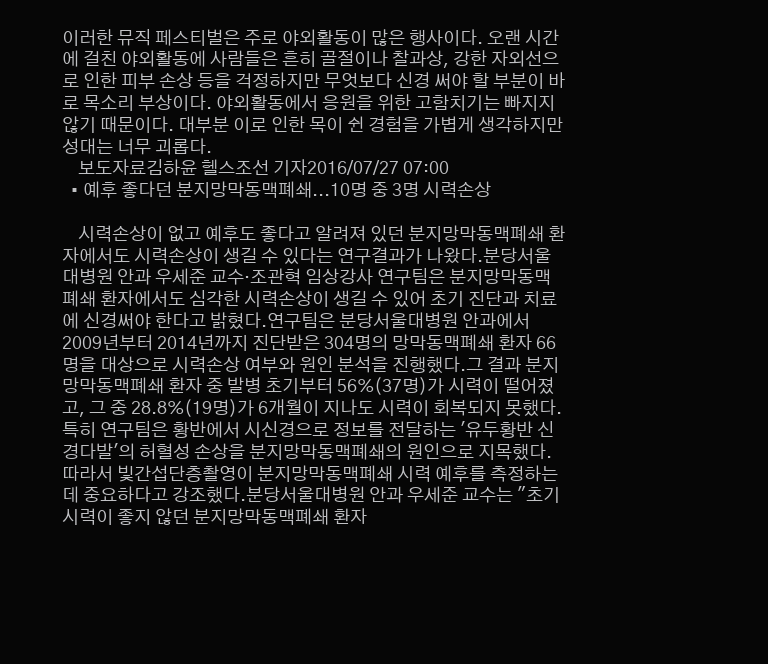이러한 뮤직 페스티벌은 주로 야외활동이 많은 행사이다. 오랜 시간에 걸친 야외활동에 사람들은 흔히 골절이나 찰과상, 강한 자외선으로 인한 피부 손상 등을 걱정하지만 무엇보다 신경 써야 할 부분이 바로 목소리 부상이다. 야외활동에서 응원을 위한 고함치기는 빠지지 않기 때문이다. 대부분 이로 인한 목이 쉰 경험을 가볍게 생각하지만 성대는 너무 괴롭다.
    보도자료김하윤 헬스조선 기자2016/07/27 07:00
  • 예후 좋다던 분지망막동맥폐쇄...10명 중 3명 시력손상

    시력손상이 없고 예후도 좋다고 알려져 있던 분지망막동맥폐쇄 환자에서도 시력손상이 생길 수 있다는 연구결과가 나왔다.분당서울대병원 안과 우세준 교수·조관혁 임상강사 연구팀은 분지망막동맥폐쇄 환자에서도 심각한 시력손상이 생길 수 있어 초기 진단과 치료에 신경써야 한다고 밝혔다.연구팀은 분당서울대병원 안과에서 2009년부터 2014년까지 진단받은 304명의 망막동맥폐쇄 환자 66명을 대상으로 시력손상 여부와 원인 분석을 진행했다.그 결과 분지망막동맥폐쇄 환자 중 발병 초기부터 56%(37명)가 시력이 떨어졌고, 그 중 28.8%(19명)가 6개월이 지나도 시력이 회복되지 못했다.특히 연구팀은 황반에서 시신경으로 정보를 전달하는 '유두황반 신경다발'의 허혈성 손상을 분지망막동맥폐쇄의 원인으로 지목했다. 따라서 빛간섭단층촬영이 분지망막동맥폐쇄 시력 예후를 측정하는데 중요하다고 강조했다.분당서울대병원 안과 우세준 교수는 "초기 시력이 좋지 않던 분지망막동맥폐쇄 환자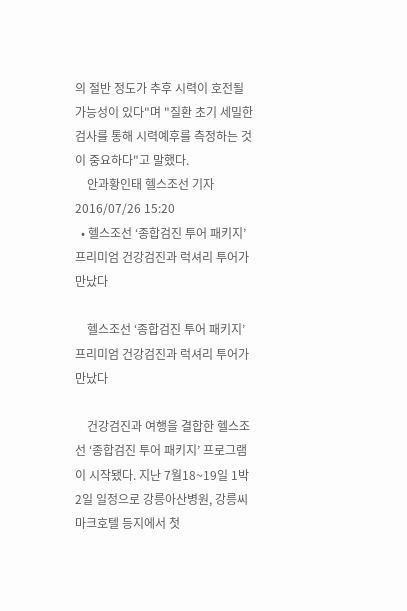의 절반 정도가 추후 시력이 호전될 가능성이 있다"며 "질환 초기 세밀한 검사를 통해 시력예후를 측정하는 것이 중요하다"고 말했다.
    안과황인태 헬스조선 기자2016/07/26 15:20
  • 헬스조선 ‘종합검진 투어 패키지’ 프리미엄 건강검진과 럭셔리 투어가 만났다

    헬스조선 ‘종합검진 투어 패키지’ 프리미엄 건강검진과 럭셔리 투어가 만났다

    건강검진과 여행을 결합한 헬스조선 ‘종합검진 투어 패키지’ 프로그램이 시작됐다. 지난 7월18~19일 1박2일 일정으로 강릉아산병원, 강릉씨마크호텔 등지에서 첫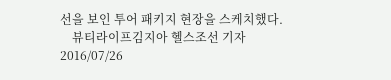선을 보인 투어 패키지 현장을 스케치했다.
    뷰티라이프김지아 헬스조선 기자2016/07/26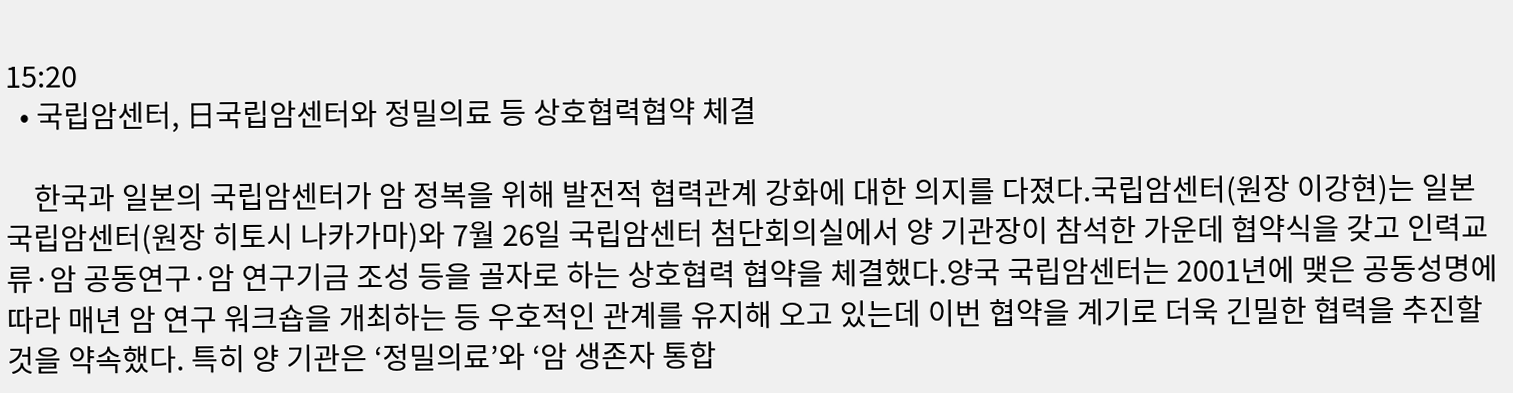15:20
  • 국립암센터, 日국립암센터와 정밀의료 등 상호협력협약 체결

    한국과 일본의 국립암센터가 암 정복을 위해 발전적 협력관계 강화에 대한 의지를 다졌다.국립암센터(원장 이강현)는 일본 국립암센터(원장 히토시 나카가마)와 7월 26일 국립암센터 첨단회의실에서 양 기관장이 참석한 가운데 협약식을 갖고 인력교류·암 공동연구·암 연구기금 조성 등을 골자로 하는 상호협력 협약을 체결했다.양국 국립암센터는 2001년에 맺은 공동성명에 따라 매년 암 연구 워크숍을 개최하는 등 우호적인 관계를 유지해 오고 있는데 이번 협약을 계기로 더욱 긴밀한 협력을 추진할 것을 약속했다. 특히 양 기관은 ‘정밀의료’와 ‘암 생존자 통합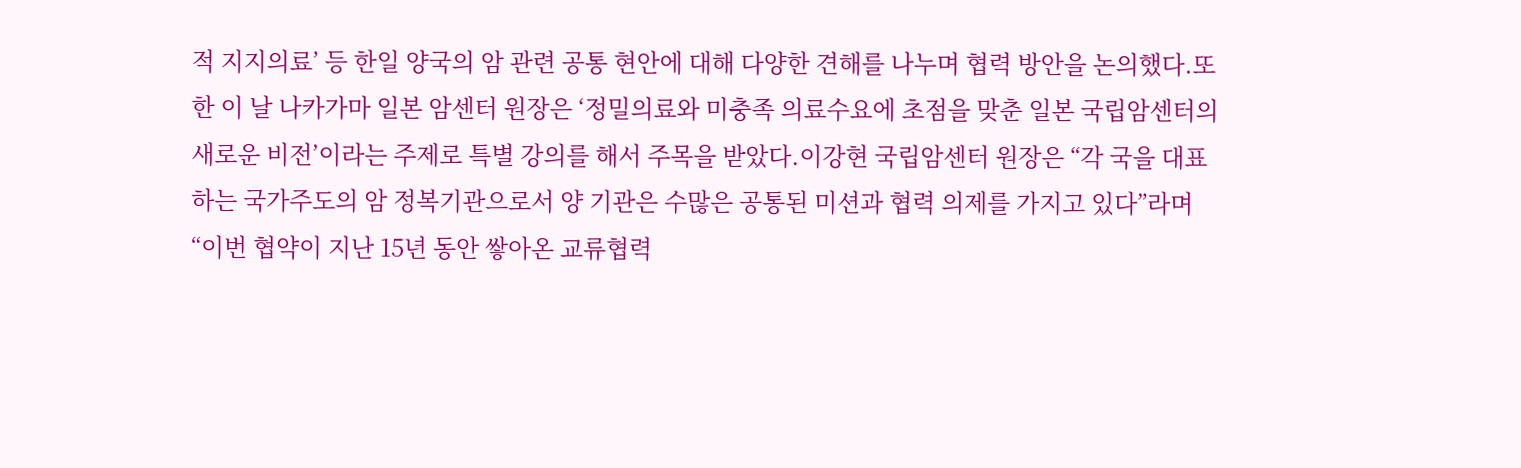적 지지의료’ 등 한일 양국의 암 관련 공통 현안에 대해 다양한 견해를 나누며 협력 방안을 논의했다.또한 이 날 나카가마 일본 암센터 원장은 ‘정밀의료와 미충족 의료수요에 초점을 맞춘 일본 국립암센터의 새로운 비전’이라는 주제로 특별 강의를 해서 주목을 받았다.이강현 국립암센터 원장은 “각 국을 대표하는 국가주도의 암 정복기관으로서 양 기관은 수많은 공통된 미션과 협력 의제를 가지고 있다”라며 “이번 협약이 지난 15년 동안 쌓아온 교류협력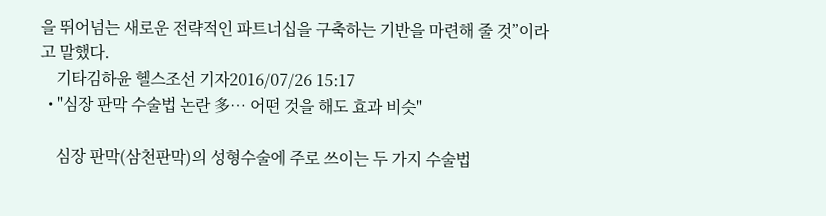을 뛰어넘는 새로운 전략적인 파트너십을 구축하는 기반을 마련해 줄 것”이라고 말했다.
    기타김하윤 헬스조선 기자2016/07/26 15:17
  • "심장 판막 수술법 논란 多… 어떤 것을 해도 효과 비슷"

    심장 판막(삼천판막)의 성형수술에 주로 쓰이는 두 가지 수술법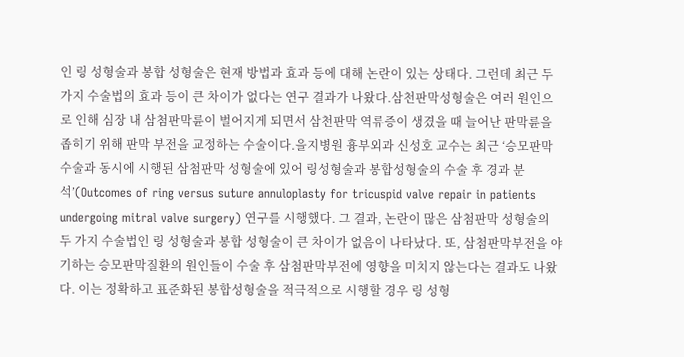인 링 성형술과 봉합 성형술은 현재 방법과 효과 등에 대해 논란이 있는 상태다. 그런데 최근 두 가지 수술법의 효과 등이 큰 차이가 없다는 연구 결과가 나왔다.삼천판막성형술은 여러 원인으로 인해 심장 내 삼첨판막륜이 벌어지게 되면서 삼천판막 역류증이 생겼을 때 늘어난 판막륜을 좁히기 위해 판막 부전을 교정하는 수술이다.을지병원 흉부외과 신성호 교수는 최근 ‘승모판막수술과 동시에 시행된 삼첨판막 성형술에 있어 링성형술과 봉합성형술의 수술 후 경과 분석’(Outcomes of ring versus suture annuloplasty for tricuspid valve repair in patients undergoing mitral valve surgery) 연구를 시행했다. 그 결과, 논란이 많은 삼첨판막 성형술의 두 가지 수술법인 링 성형술과 봉합 성형술이 큰 차이가 없음이 나타났다. 또, 삼첨판막부전을 야기하는 승모판막질환의 원인들이 수술 후 삼첨판막부전에 영향을 미치지 않는다는 결과도 나왔다. 이는 정확하고 표준화된 봉합성형술을 적극적으로 시행할 경우 링 성형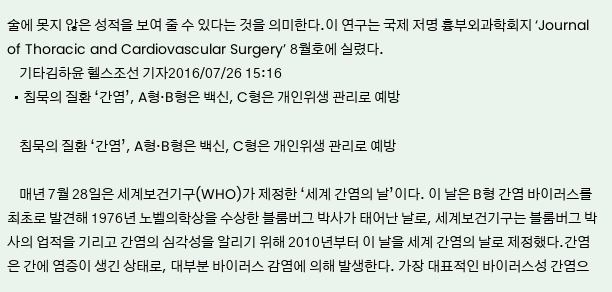술에 못지 않은 성적을 보여 줄 수 있다는 것을 의미한다.이 연구는 국제 저명 흉부외과학회지 ‘Journal of Thoracic and Cardiovascular Surgery’ 8월호에 실렸다.
    기타김하윤 헬스조선 기자2016/07/26 15:16
  • 침묵의 질환 ‘간염’, A형·B형은 백신, C형은 개인위생 관리로 예방

    침묵의 질환 ‘간염’, A형·B형은 백신, C형은 개인위생 관리로 예방

    매년 7월 28일은 세계보건기구(WHO)가 제정한 ‘세계 간염의 날’이다. 이 날은 B형 간염 바이러스를 최초로 발견해 1976년 노벨의학상을 수상한 블룸버그 박사가 태어난 날로, 세계보건기구는 블룸버그 박사의 업적을 기리고 간염의 심각성을 알리기 위해 2010년부터 이 날을 세계 간염의 날로 제정했다.간염은 간에 염증이 생긴 상태로, 대부분 바이러스 감염에 의해 발생한다. 가장 대표적인 바이러스성 간염으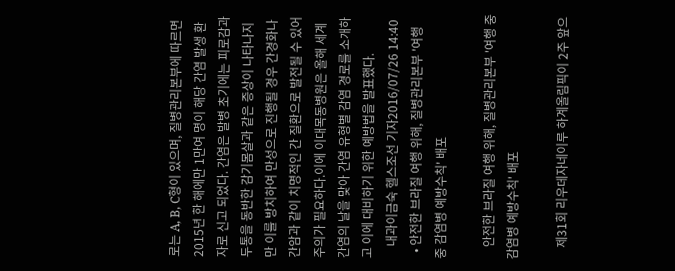로는 A, B, C형이 있으며, 질병관리본부에 따르면 2015년 한 해에만 1만여 명이 해당 간염 발생 환자로 신고 되었다. 간염은 발병 초기에는 피로감과 두통을 동반한 감기몸살과 같은 증상이 나타나지만 이를 방치하여 만성으로 진행될 경우 간경화나 간암과 같이 치명적인 간 질환으로 발전될 수 있어 주의가 필요하다.이에 이대목동병원은 올해 세계 간염의 날을 맞아 간염 유형별 감염 경로를 소개하고 이에 대비하기 위한 예방법을 발표했다.
    내과이금숙 헬스조선 기자2016/07/26 14:40
  • 안전한 브라질 여행 위해, 질병관리본부 '여행 중 감염병 예방수칙' 배포

    안전한 브라질 여행 위해, 질병관리본부 '여행 중 감염병 예방수칙' 배포

    제31회 리우데자네이루 하계올림픽이 2주 앞으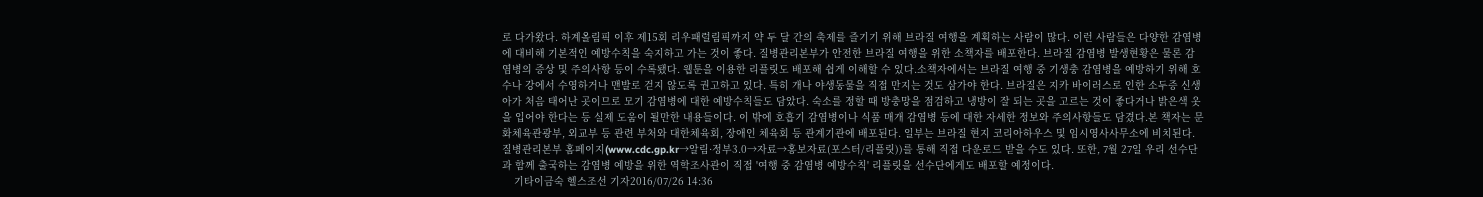로 다가왔다. 하계올림픽 이후 제15회 리우패럴림픽까지 약 두 달 간의 축제를 즐기기 위해 브라질 여행을 계획하는 사람이 많다. 이런 사람들은 다양한 감염병에 대비해 기본적인 예방수칙을 숙지하고 가는 것이 좋다. 질병관리본부가 안전한 브라질 여행을 위한 소책자를 배포한다. 브라질 감염병 발생현황은 물론 감염병의 증상 및 주의사항 등이 수록됐다. 웹툰을 이용한 리플릿도 배포해 쉽게 이해할 수 있다.소책자에서는 브라질 여행 중 기생충 감염병을 예방하기 위해 호수나 강에서 수영하거나 맨발로 걷지 않도록 권고하고 있다. 특히 개나 야생동물을 직접 만지는 것도 삼가야 한다. 브라질은 지카 바이러스로 인한 소두증 신생아가 처음 태어난 곳이므로 모기 감염병에 대한 예방수칙들도 담았다. 숙소를 정할 때 방충망을 점검하고 냉방이 잘 되는 곳을 고르는 것이 좋다거나 밝은색 옷을 입어야 한다는 등 실제 도움이 될만한 내용들이다. 이 밖에 호흡기 감염병이나 식품 매개 감염병 등에 대한 자세한 정보와 주의사항들도 담겼다.본 책자는 문화체육관광부, 외교부 등 관련 부처와 대한체육회, 장애인 체육회 등 관계기관에 배포된다. 일부는 브라질 현지 코리아하우스 및 임시영사사무소에 비치된다. 질병관리본부 홈페이지(www.cdc.gp.kr→알림·정부3.0→자료→홍보자료(포스터/리플릿))를 통해 직접 다운로드 받을 수도 있다. 또한, 7월 27일 우리 선수단과 함께 출국하는 감염병 예방을 위한 역학조사관이 직접 '여행 중 감염병 예방수칙' 리플릿을 선수단에게도 배포할 예정이다.
    기타이금숙 헬스조선 기자2016/07/26 14:36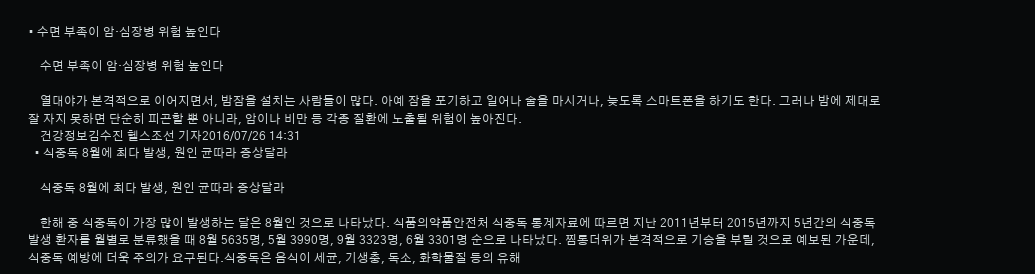• 수면 부족이 암·심장병 위험 높인다

    수면 부족이 암·심장병 위험 높인다

    열대야가 본격적으로 이어지면서, 밤잠을 설치는 사람들이 많다. 아예 잠을 포기하고 일어나 술을 마시거나, 늦도록 스마트폰을 하기도 한다. 그러나 밤에 제대로 잘 자지 못하면 단순히 피곤할 뿐 아니라, 암이나 비만 등 각종 질환에 노출될 위험이 높아진다.
    건강정보김수진 헬스조선 기자2016/07/26 14:31
  • 식중독 8월에 최다 발생, 원인 균따라 증상달라

    식중독 8월에 최다 발생, 원인 균따라 증상달라

    한해 중 식중독이 가장 많이 발생하는 달은 8월인 것으로 나타났다. 식품의약품안전처 식중독 통계자료에 따르면 지난 2011년부터 2015년까지 5년간의 식중독 발생 환자를 월별로 분류했을 때 8월 5635명, 5월 3990명, 9월 3323명, 6월 3301명 순으로 나타났다. 찜통더위가 본격적으로 기승을 부릴 것으로 예보된 가운데, 식중독 예방에 더욱 주의가 요구된다.식중독은 음식이 세균, 기생충, 독소, 화학물질 등의 유해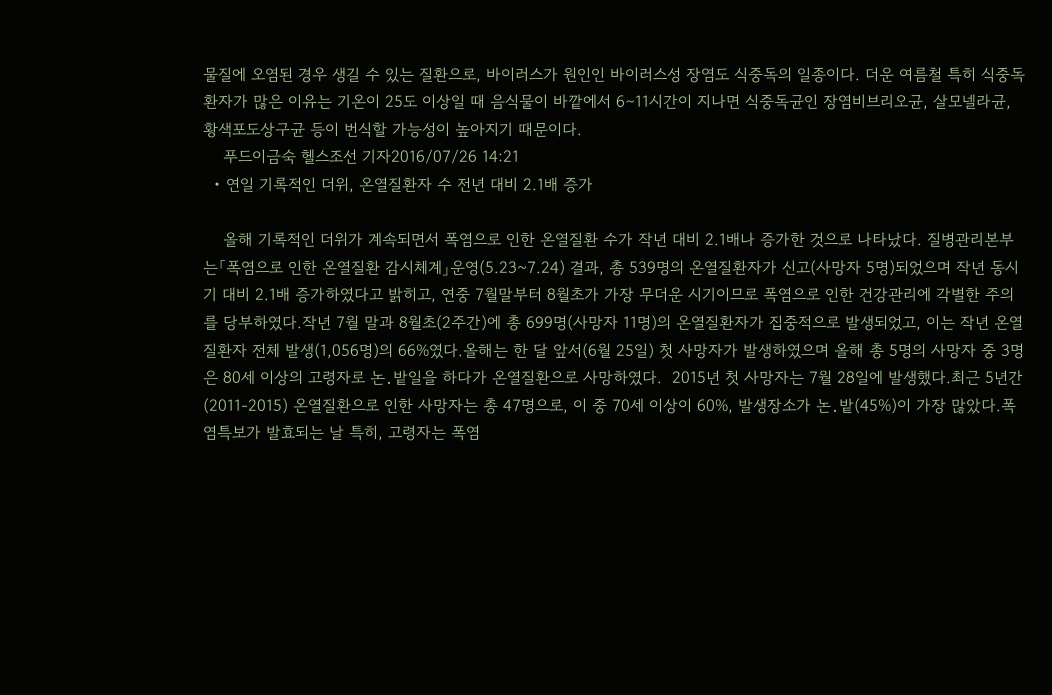물질에 오염된 경우 생길 수 있는 질환으로, 바이러스가 원인인 바이러스성 장염도 식중독의 일종이다. 더운 여름철 특히 식중독 환자가 많은 이유는 기온이 25도 이상일 때 음식물이 바깥에서 6∼11시간이 지나면 식중독균인 장염비브리오균, 살모넬라균, 황색포도상구균 등이 번식할 가능성이 높아지기 때문이다.
    푸드이금숙 헬스조선 기자2016/07/26 14:21
  • 연일 기록적인 더위, 온열질환자 수 전년 대비 2.1배 증가

    올해 기록적인 더위가 계속되면서 폭염으로 인한 온열질환 수가 작년 대비 2.1배나 증가한 것으로 나타났다. 질병관리본부는「폭염으로 인한 온열질환 감시체계」운영(5.23~7.24) 결과, 총 539명의 온열질환자가 신고(사망자 5명)되었으며 작년 동시기 대비 2.1배 증가하였다고 밝히고, 연중 7월말부터 8월초가 가장 무더운 시기이므로 폭염으로 인한 건강관리에 각별한 주의를 당부하였다.작년 7월 말과 8월초(2주간)에 총 699명(사망자 11명)의 온열질환자가 집중적으로 발생되었고, 이는 작년 온열질환자 전체 발생(1,056명)의 66%였다.올해는 한 달 앞서(6월 25일) 첫 사망자가 발생하였으며 올해 총 5명의 사망자 중 3명은 80세 이상의 고령자로 논․밭일을 하다가 온열질환으로 사망하였다.  2015년 첫 사망자는 7월 28일에 발생했다.최근 5년간(2011-2015) 온열질환으로 인한 사망자는 총 47명으로, 이 중 70세 이상이 60%, 발생장소가 논․밭(45%)이 가장 많았다.폭염특보가 발효되는 날 특히, 고령자는 폭염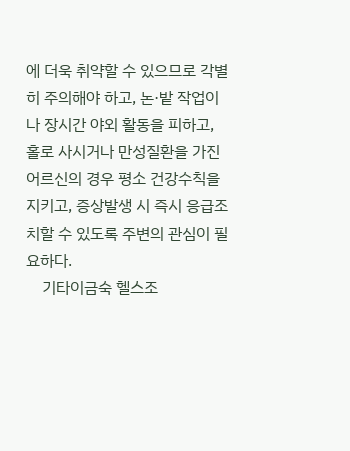에 더욱 취약할 수 있으므로 각별히 주의해야 하고, 논·밭 작업이나 장시간 야외 활동을 피하고, 홀로 사시거나 만성질환을 가진 어르신의 경우 평소 건강수칙을 지키고, 증상발생 시 즉시 응급조치할 수 있도록 주변의 관심이 필요하다.
    기타이금숙 헬스조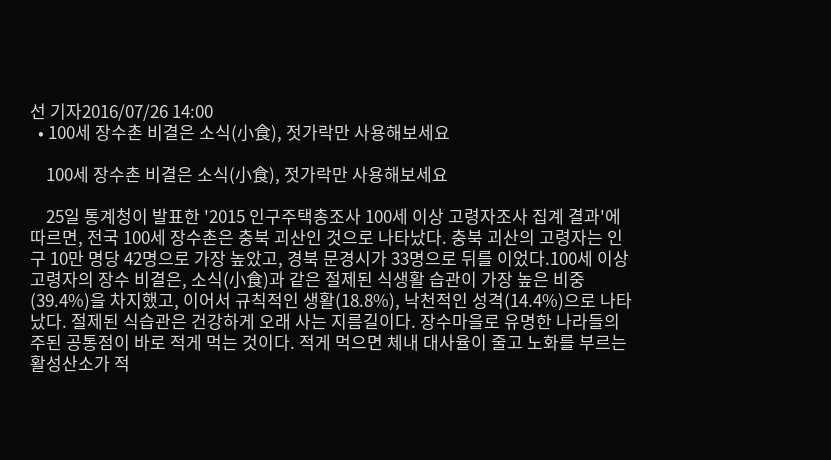선 기자2016/07/26 14:00
  • 100세 장수촌 비결은 소식(小食), 젓가락만 사용해보세요

    100세 장수촌 비결은 소식(小食), 젓가락만 사용해보세요

    25일 통계청이 발표한 '2015 인구주택총조사 100세 이상 고령자조사 집계 결과'에 따르면, 전국 100세 장수촌은 충북 괴산인 것으로 나타났다. 충북 괴산의 고령자는 인구 10만 명당 42명으로 가장 높았고, 경북 문경시가 33명으로 뒤를 이었다.100세 이상 고령자의 장수 비결은, 소식(小食)과 같은 절제된 식생활 습관이 가장 높은 비중(39.4%)을 차지했고, 이어서 규칙적인 생활(18.8%), 낙천적인 성격(14.4%)으로 나타났다. 절제된 식습관은 건강하게 오래 사는 지름길이다. 장수마을로 유명한 나라들의 주된 공통점이 바로 적게 먹는 것이다. 적게 먹으면 체내 대사율이 줄고 노화를 부르는 활성산소가 적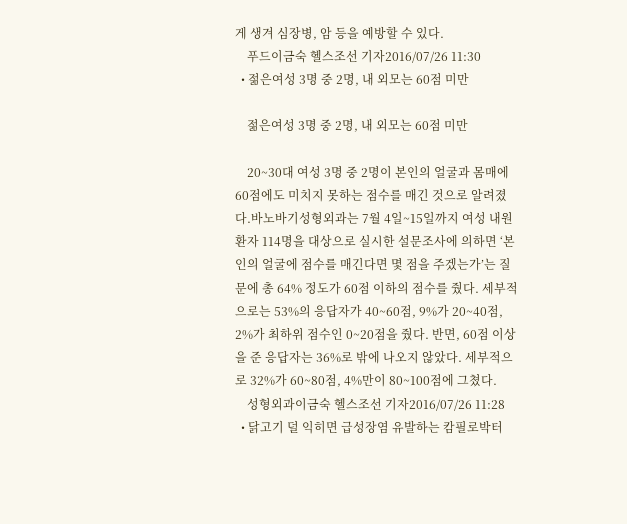게 생겨 심장병, 암 등을 예방할 수 있다.
    푸드이금숙 헬스조선 기자2016/07/26 11:30
  • 젊은여성 3명 중 2명, 내 외모는 60점 미만

    젊은여성 3명 중 2명, 내 외모는 60점 미만

    20~30대 여성 3명 중 2명이 본인의 얼굴과 몸매에 60점에도 미치지 못하는 점수를 매긴 것으로 알려졌다.바노바기성형외과는 7월 4일~15일까지 여성 내원 환자 114명을 대상으로 실시한 설문조사에 의하면 ‘본인의 얼굴에 점수를 매긴다면 몇 점을 주겠는가’는 질문에 총 64% 정도가 60점 이하의 점수를 줬다. 세부적으로는 53%의 응답자가 40~60점, 9%가 20~40점, 2%가 최하위 점수인 0~20점을 줬다. 반면, 60점 이상을 준 응답자는 36%로 밖에 나오지 않았다. 세부적으로 32%가 60~80점, 4%만이 80~100점에 그쳤다.
    성형외과이금숙 헬스조선 기자2016/07/26 11:28
  • 닭고기 덜 익히면 급성장염 유발하는 캄필로박터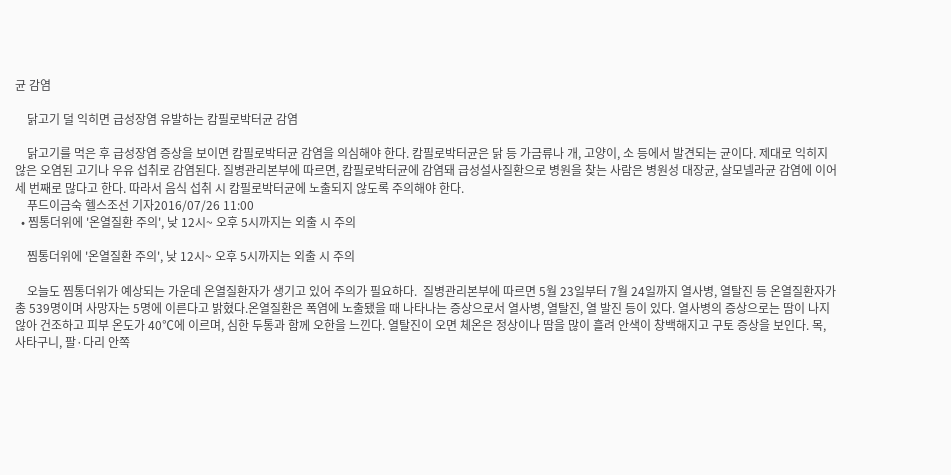균 감염

    닭고기 덜 익히면 급성장염 유발하는 캄필로박터균 감염

    닭고기를 먹은 후 급성장염 증상을 보이면 캄필로박터균 감염을 의심해야 한다. 캄필로박터균은 닭 등 가금류나 개, 고양이, 소 등에서 발견되는 균이다. 제대로 익히지 않은 오염된 고기나 우유 섭취로 감염된다. 질병관리본부에 따르면, 캄필로박터균에 감염돼 급성설사질환으로 병원을 찾는 사람은 병원성 대장균, 살모넬라균 감염에 이어 세 번째로 많다고 한다. 따라서 음식 섭취 시 캄필로박터균에 노출되지 않도록 주의해야 한다.
    푸드이금숙 헬스조선 기자2016/07/26 11:00
  • 찜통더위에 '온열질환 주의', 낮 12시~ 오후 5시까지는 외출 시 주의

    찜통더위에 '온열질환 주의', 낮 12시~ 오후 5시까지는 외출 시 주의

    오늘도 찜통더위가 예상되는 가운데 온열질환자가 생기고 있어 주의가 필요하다.  질병관리본부에 따르면 5월 23일부터 7월 24일까지 열사병, 열탈진 등 온열질환자가 총 539명이며 사망자는 5명에 이른다고 밝혔다.온열질환은 폭염에 노출됐을 때 나타나는 증상으로서 열사병, 열탈진, 열 발진 등이 있다. 열사병의 증상으로는 땀이 나지 않아 건조하고 피부 온도가 40℃에 이르며, 심한 두통과 함께 오한을 느낀다. 열탈진이 오면 체온은 정상이나 땀을 많이 흘려 안색이 창백해지고 구토 증상을 보인다. 목, 사타구니, 팔·다리 안쪽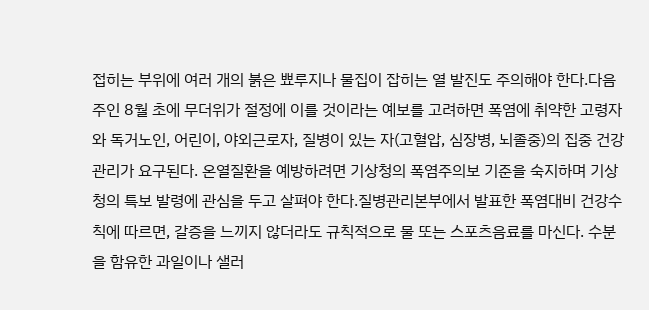접히는 부위에 여러 개의 붉은 뾰루지나 물집이 잡히는 열 발진도 주의해야 한다.다음 주인 8월 초에 무더위가 절정에 이를 것이라는 예보를 고려하면 폭염에 취약한 고령자와 독거노인, 어린이, 야외근로자, 질병이 있는 자(고혈압, 심장병, 뇌졸중)의 집중 건강관리가 요구된다. 온열질환을 예방하려면 기상청의 폭염주의보 기준을 숙지하며 기상청의 특보 발령에 관심을 두고 살펴야 한다.질병관리본부에서 발표한 폭염대비 건강수칙에 따르면, 갈증을 느끼지 않더라도 규칙적으로 물 또는 스포츠음료를 마신다. 수분을 함유한 과일이나 샐러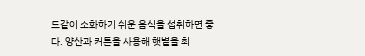드같이 소화하기 쉬운 음식을 섭취하면 좋다. 양산과 커튼을 사용해 햇볕을 최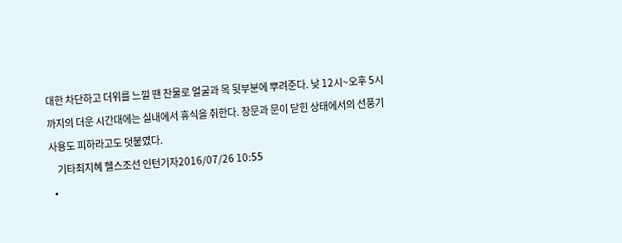대한 차단하고 더위를 느낄 땐 찬물로 얼굴과 목 뒷부분에 뿌려준다. 낮 12시~오후 5시까지의 더운 시간대에는 실내에서 휴식을 취한다. 창문과 문이 닫힌 상태에서의 선풍기 사용도 피하라고도 덧붙였다.
    기타최지혜 헬스조선 인턴기자2016/07/26 10:55
  •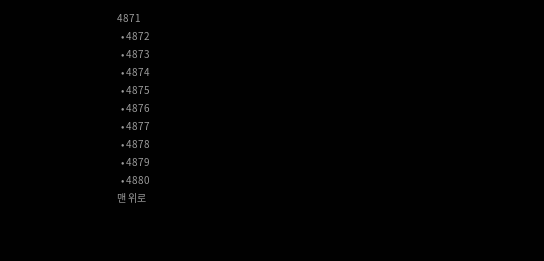4871
  • 4872
  • 4873
  • 4874
  • 4875
  • 4876
  • 4877
  • 4878
  • 4879
  • 4880
맨 위로